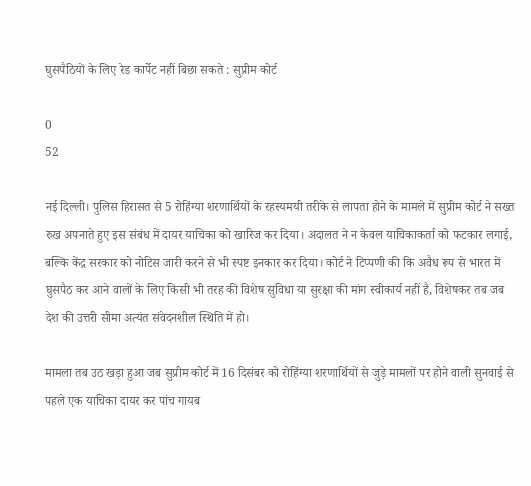घुसपैठियों के लिए रेड कार्पेट नहीं बिछा सकते : सुप्रीम कोर्ट

0
52

नई दिल्ली। पुलिस हिरासत से 5 रोहिंग्या शरणार्थियों के रहस्यमयी तरीके से लापता होने के मामले में सुप्रीम कोर्ट ने सख्त रुख अपनाते हुए इस संबंध में दायर याचिका को खारिज कर दिया। अदालत ने न केवल याचिकाकर्ता को फटकार लगाई, बल्कि केंद्र सरकार को नोटिस जारी करने से भी स्पष्ट इनकार कर दिया। कोर्ट ने टिप्पणी की कि अवैध रूप से भारत में घुसपैठ कर आने वालों के लिए किसी भी तरह की विशेष सुविधा या सुरक्षा की मांग स्वीकार्य नहीं है, विशेषकर तब जब देश की उत्तरी सीमा अत्यंत संवेदनशील स्थिति में हो।

मामला तब उठ खड़ा हुआ जब सुप्रीम कोर्ट में 16 दिसंबर को रोहिंग्या शरणार्थियों से जुड़े मामलों पर होने वाली सुनवाई से पहले एक याचिका दायर कर पांच गायब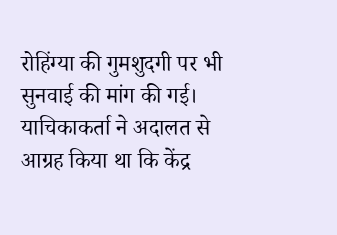रोहिंग्या की गुमशुदगी पर भी सुनवाई की मांग की गई। याचिकाकर्ता ने अदालत से आग्रह किया था कि केंद्र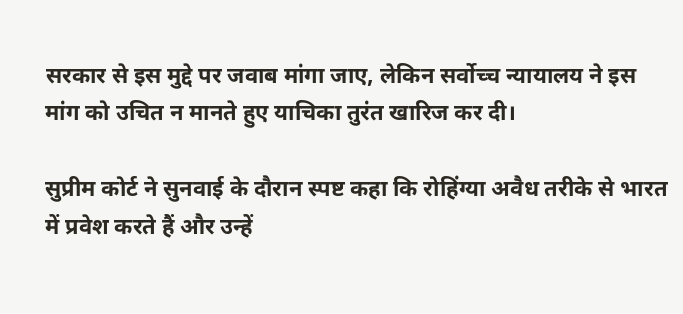सरकार से इस मुद्दे पर जवाब मांगा जाए, लेकिन सर्वोच्च न्यायालय ने इस मांग को उचित न मानते हुए याचिका तुरंत खारिज कर दी।

सुप्रीम कोर्ट ने सुनवाई के दौरान स्पष्ट कहा कि रोहिंग्या अवैध तरीके से भारत में प्रवेश करते हैं और उन्हें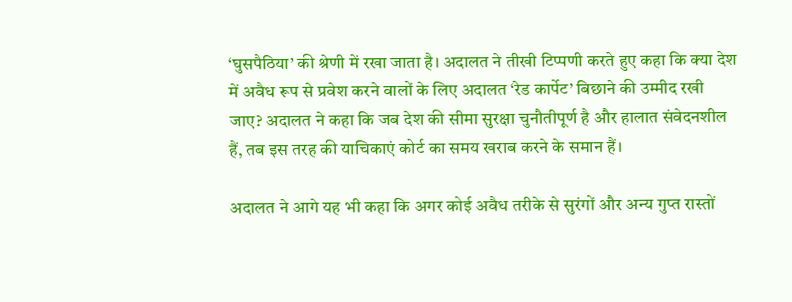‘घुसपैठिया’ की श्रेणी में रखा जाता है। अदालत ने तीखी टिप्पणी करते हुए कहा कि क्या देश में अवैध रूप से प्रवेश करने वालों के लिए अदालत ‘रेड कार्पेट’ बिछाने की उम्मीद रखी जाए? अदालत ने कहा कि जब देश की सीमा सुरक्षा चुनौतीपूर्ण है और हालात संवेदनशील हैं, तब इस तरह की याचिकाएं कोर्ट का समय खराब करने के समान हैं।

अदालत ने आगे यह भी कहा कि अगर कोई अवैध तरीके से सुरंगों और अन्य गुप्त रास्तों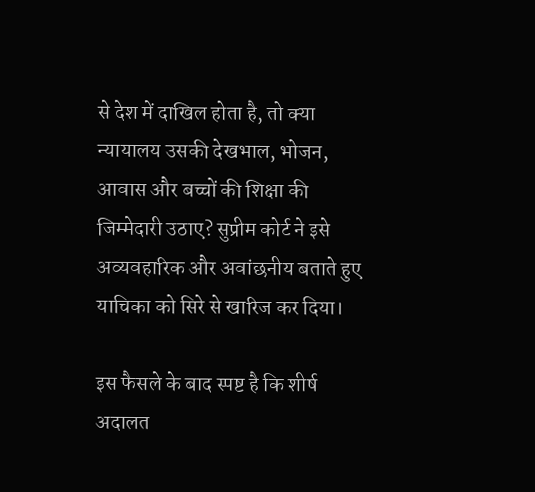से देश में दाखिल होता है, तो क्या न्यायालय उसकी देखभाल, भोजन, आवास और बच्चों की शिक्षा की जिम्मेदारी उठाए? सुप्रीम कोर्ट ने इसे अव्यवहारिक और अवांछनीय बताते हुए याचिका को सिरे से खारिज कर दिया।

इस फैसले के बाद स्पष्ट है कि शीर्ष अदालत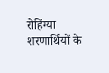रोहिंग्या शरणार्थियों के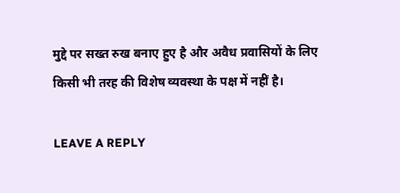मुद्दे पर सख्त रुख बनाए हुए है और अवैध प्रवासियों के लिए किसी भी तरह की विशेष व्यवस्था के पक्ष में नहीं है।

LEAVE A REPLY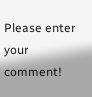Please enter your comment!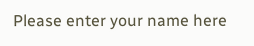Please enter your name here